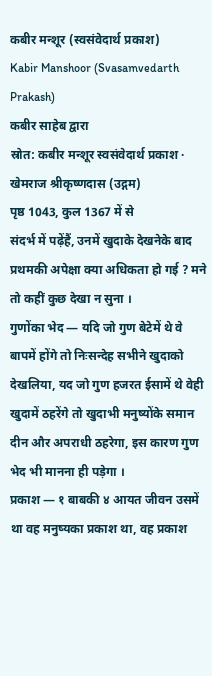कबीर मन्शूर (स्वसंवेदार्थ प्रकाश)
Kabir Manshoor (Svasamvedarth Prakash)
कबीर साहेब द्वारा
स्रोत: कबीर मन्शूर स्वसंवेदार्थ प्रकाश · खेमराज श्रीकृष्णदास (उद्गम)
पृष्ठ 1043, कुल 1367 में से
संदर्भ में पढ़ेंहैं, उनमें खुदाके देखनेके बाद प्रथमकी अपेक्षा क्या अधिकता हो गई ? मने तो कहीं कुछ देखा न सुना ।
गुणोंका भेद — यदि जो गुण बेटेमें थे वे बापमें होंगे तो निःसन्देह सभीने खुदाको देखलिया, यद जो गुण हजरत ईसामें थे वेही खुदामें ठहरेंगे तो खुदाभी मनुष्योंके समान दीन और अपराधी ठहरेगा, इस कारण गुण भेद भी मानना ही पड़ेगा ।
प्रकाश — १ बाबकी ४ आयत जीवन उसमें था वह मनुष्यका प्रकाश था, वह प्रकाश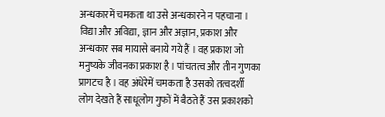अन्धकारमें चमकता था उसे अन्धकारने न पहचाना । विद्या और अविद्या, ज्ञान और अज्ञान, प्रकाश और अन्धकार सब मायासे बनाये गये हैं । वह प्रकाश जो मनुष्यके जीवनका प्रकाश है । पांचतत्व और तीन गुणका प्रागटच है । वह अंधेरेमें चमकता है उसको तत्वदर्शी लोग देखते हैं साधूलोग गुफों में बैठते हैं उस प्रकाशको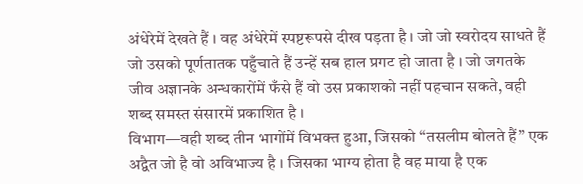अंधेरेमें देखते हैं । वह अंधेरेमें स्पष्टरूपसे दीख पड़ता है । जो जो स्वरोदय साधते हैं जो उसको पूर्णतातक पहुँचाते हैं उन्हें सब हाल प्रगट हो जाता है । जो जगतके जीव अज्ञानके अन्धकारोंमें फँसे हैं वो उस प्रकाशको नहीं पहचान सकते, वही शब्द समस्त संसारमें प्रकाशित है ।
विभाग—वही शब्द तीन भागोंमें विभक्त हुआ, जिसको “तसलीम बोलते हैं” एक अद्वैत जो है वो अविभाज्य है । जिसका भाग्य होता है वह माया है एक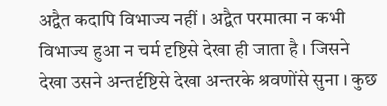अद्वैत कदापि विभाज्य नहीं । अद्वैत परमात्मा न कभी विभाज्य हुआ न चर्म दृष्टिसे देखा ही जाता है । जिसने देखा उसने अन्तर्दृष्टिसे देखा अन्तरके श्रवणोंसे सुना । कुछ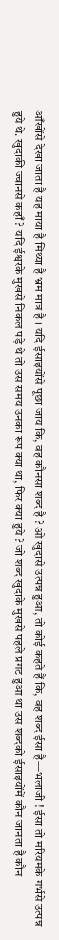आँखोंसे देखा जाता है यह माया है मिथ्या है भ्रम मात्र है । यदि ईसाइयोंसे पूछा जाय कि, वह कौनसा शब्द है ? ओ खुदासे उत्पन्न हुआ, तो कोई कहते हैं कि, वह शब्द ईसा है—भलाजी ! ईसा तो मरियमके गर्भसे उत्पन्न हुये थे. खुदाकी ज्वानसे कहाँ ? यदि ईश्वरके मुखसे निकल पड़े थे तो उस समय उनका रूप क्या था, फिर क्या हुये ? जो शब्द खुदाके मुखसे पहले प्रगट हुआ था उस शब्दको ईसाइयोंमें कौन जानता है कौन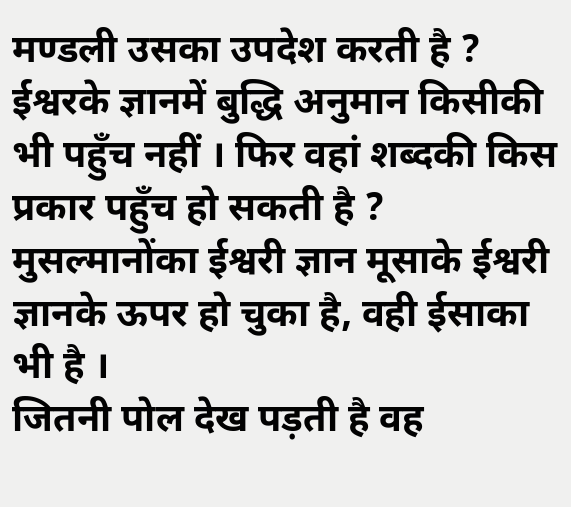मण्डली उसका उपदेश करती है ? ईश्वरके ज्ञानमें बुद्धि अनुमान किसीकी भी पहुँच नहीं । फिर वहां शब्दकी किस प्रकार पहुँच हो सकती है ? मुसल्मानोंका ईश्वरी ज्ञान मूसाके ईश्वरी ज्ञानके ऊपर हो चुका है, वही ईसाका भी है ।
जितनी पोल देख पड़ती है वह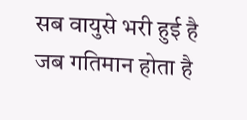सब वायुसे भरी हुई है जब गतिमान होता है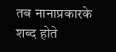तब नानाप्रकारके शब्द होते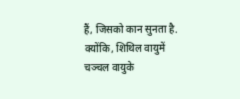हैं, जिसको कान सुनता है. क्योंकि, शिथिल वायुमें चञ्चल वायुके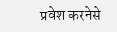प्रवेश करनेसे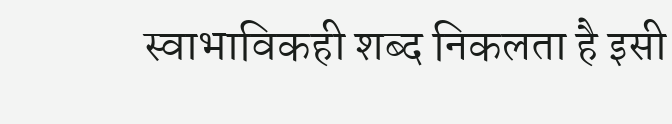स्वाभाविकही शब्द निकलता है इसी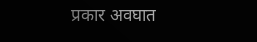प्रकार अवघात